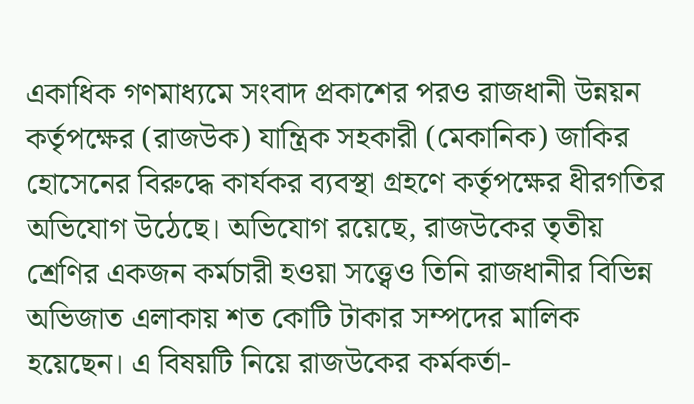একাধিক গণমাধ্যমে সংবাদ প্রকাশের পরও রাজধানী উন্নয়ন কর্তৃপক্ষের (রাজউক) যান্ত্রিক সহকারী (মেকানিক) জাকির হোসেনের বিরুদ্ধে কার্যকর ব্যবস্থা গ্রহণে কর্তৃপক্ষের ধীরগতির অভিযোগ উঠেছে। অভিযোগ রয়েছে, রাজউকের তৃতীয় শ্রেণির একজন কর্মচারী হওয়া সত্ত্বেও তিনি রাজধানীর বিভিন্ন অভিজাত এলাকায় শত কোটি টাকার সম্পদের মালিক হয়েছেন। এ বিষয়টি নিয়ে রাজউকের কর্মকর্তা-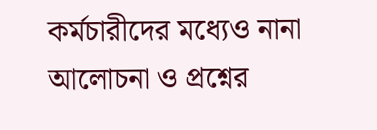কর্মচারীদের মধ্যেও নানা আলোচনা ও প্রশ্নের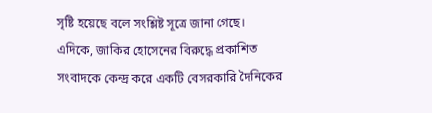সৃষ্টি হয়েছে বলে সংশ্লিষ্ট সূত্রে জানা গেছে।
এদিকে, জাকির হোসেনের বিরুদ্ধে প্রকাশিত সংবাদকে কেন্দ্র করে একটি বেসরকারি দৈনিকের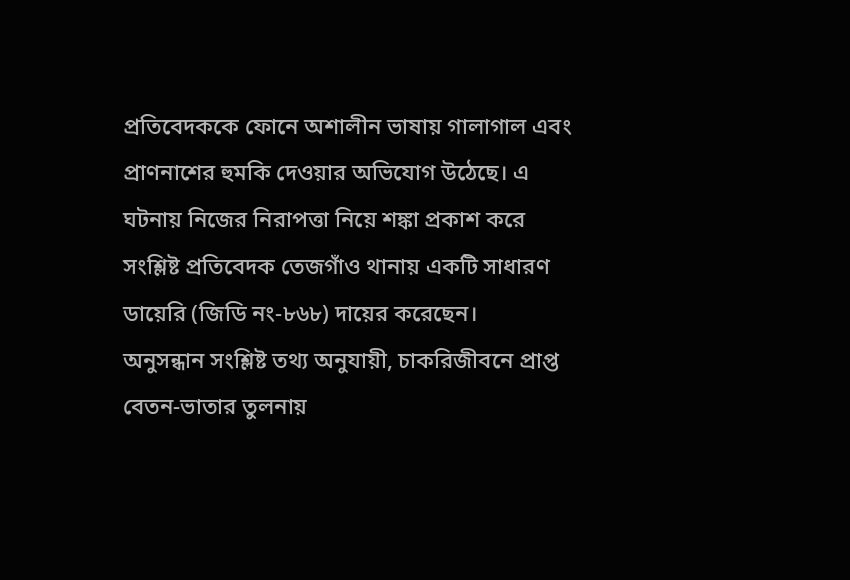প্রতিবেদককে ফোনে অশালীন ভাষায় গালাগাল এবং প্রাণনাশের হুমকি দেওয়ার অভিযোগ উঠেছে। এ ঘটনায় নিজের নিরাপত্তা নিয়ে শঙ্কা প্রকাশ করে সংশ্লিষ্ট প্রতিবেদক তেজগাঁও থানায় একটি সাধারণ ডায়েরি (জিডি নং-৮৬৮) দায়ের করেছেন।
অনুসন্ধান সংশ্লিষ্ট তথ্য অনুযায়ী, চাকরিজীবনে প্রাপ্ত বেতন-ভাতার তুলনায়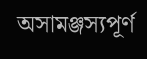অসামঞ্জস্যপূর্ণ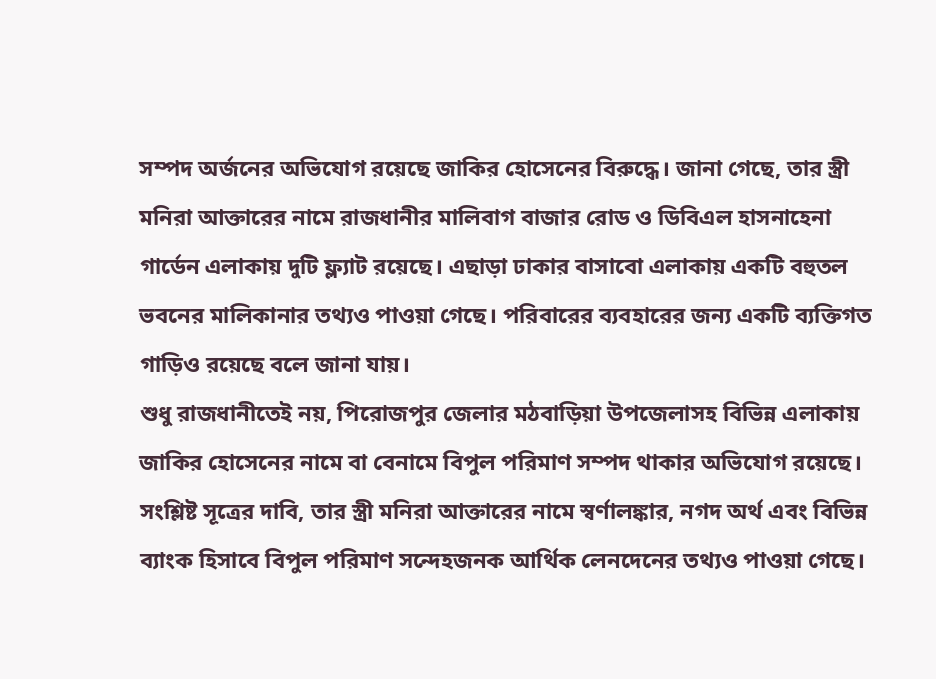সম্পদ অর্জনের অভিযোগ রয়েছে জাকির হোসেনের বিরুদ্ধে। জানা গেছে, তার স্ত্রী মনিরা আক্তারের নামে রাজধানীর মালিবাগ বাজার রোড ও ডিবিএল হাসনাহেনা গার্ডেন এলাকায় দুটি ফ্ল্যাট রয়েছে। এছাড়া ঢাকার বাসাবো এলাকায় একটি বহুতল ভবনের মালিকানার তথ্যও পাওয়া গেছে। পরিবারের ব্যবহারের জন্য একটি ব্যক্তিগত গাড়িও রয়েছে বলে জানা যায়।
শুধু রাজধানীতেই নয়, পিরোজপুর জেলার মঠবাড়িয়া উপজেলাসহ বিভিন্ন এলাকায় জাকির হোসেনের নামে বা বেনামে বিপুল পরিমাণ সম্পদ থাকার অভিযোগ রয়েছে। সংশ্লিষ্ট সূত্রের দাবি, তার স্ত্রী মনিরা আক্তারের নামে স্বর্ণালঙ্কার, নগদ অর্থ এবং বিভিন্ন ব্যাংক হিসাবে বিপুল পরিমাণ সন্দেহজনক আর্থিক লেনদেনের তথ্যও পাওয়া গেছে।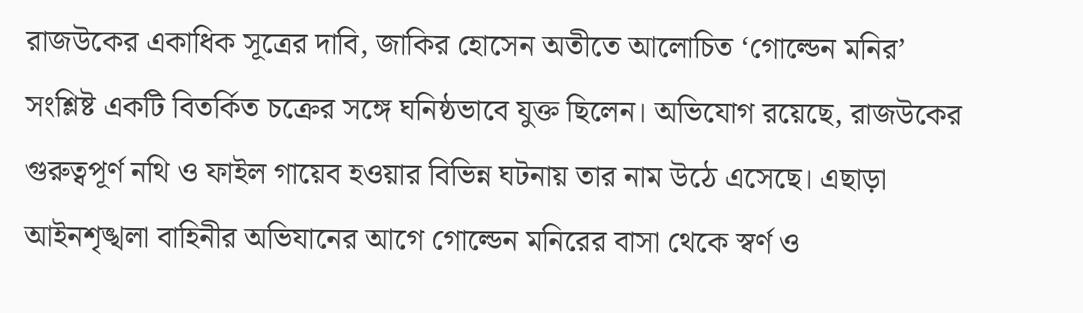রাজউকের একাধিক সূত্রের দাবি, জাকির হোসেন অতীতে আলোচিত ‘গোল্ডেন মনির’ সংশ্লিষ্ট একটি বিতর্কিত চক্রের সঙ্গে ঘনিষ্ঠভাবে যুক্ত ছিলেন। অভিযোগ রয়েছে, রাজউকের গুরুত্বপূর্ণ নথি ও ফাইল গায়েব হওয়ার বিভিন্ন ঘটনায় তার নাম উঠে এসেছে। এছাড়া আইনশৃঙ্খলা বাহিনীর অভিযানের আগে গোল্ডেন মনিরের বাসা থেকে স্বর্ণ ও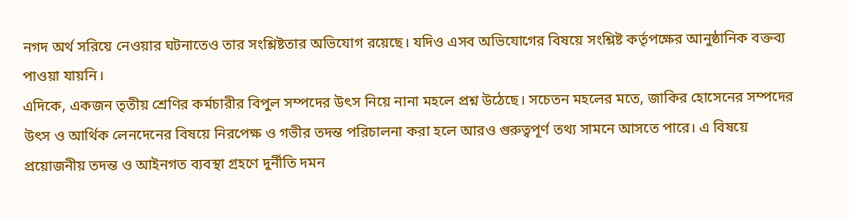নগদ অর্থ সরিয়ে নেওয়ার ঘটনাতেও তার সংশ্লিষ্টতার অভিযোগ রয়েছে। যদিও এসব অভিযোগের বিষয়ে সংশ্লিষ্ট কর্তৃপক্ষের আনুষ্ঠানিক বক্তব্য পাওয়া যায়নি।
এদিকে, একজন তৃতীয় শ্রেণির কর্মচারীর বিপুল সম্পদের উৎস নিয়ে নানা মহলে প্রশ্ন উঠেছে। সচেতন মহলের মতে, জাকির হোসেনের সম্পদের উৎস ও আর্থিক লেনদেনের বিষয়ে নিরপেক্ষ ও গভীর তদন্ত পরিচালনা করা হলে আরও গুরুত্বপূর্ণ তথ্য সামনে আসতে পারে। এ বিষয়ে প্রয়োজনীয় তদন্ত ও আইনগত ব্যবস্থা গ্রহণে দুর্নীতি দমন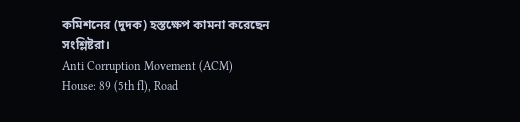কমিশনের (দুদক) হস্তক্ষেপ কামনা করেছেন সংশ্লিষ্টরা।
Anti Corruption Movement (ACM)
House: 89 (5th fl), Road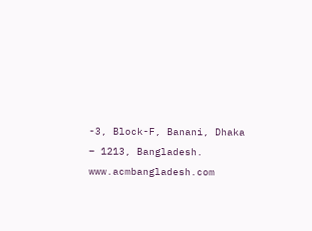-3, Block-F, Banani, Dhaka – 1213, Bangladesh.
www.acmbangladesh.com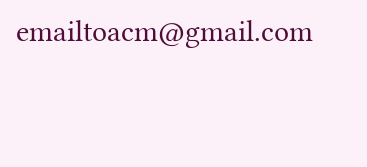emailtoacm@gmail.com